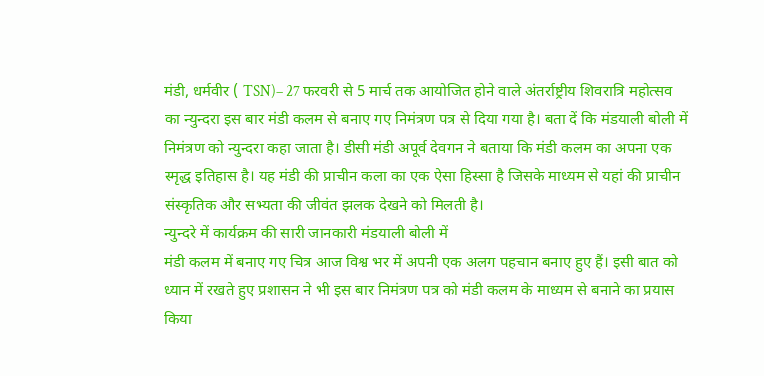मंडी, धर्मवीर ( TSN)– 27 फरवरी से 5 मार्च तक आयोजित होने वाले अंतर्राष्ट्रीय शिवरात्रि महोत्सव का न्युन्दरा इस बार मंडी कलम से बनाए गए निमंत्रण पत्र से दिया गया है। बता दें कि मंडयाली बोली में निमंत्रण को न्युन्दरा कहा जाता है। डीसी मंडी अपूर्व देवगन ने बताया कि मंडी कलम का अपना एक स्मृद्ध इतिहास है। यह मंडी की प्राचीन कला का एक ऐसा हिस्सा है जिसके माध्यम से यहां की प्राचीन संस्कृतिक और सभ्यता की जीवंत झलक देखने को मिलती है।
न्युन्दरे में कार्यक्रम की सारी जानकारी मंडयाली बोली में
मंडी कलम में बनाए गए चित्र आज विश्व भर में अपनी एक अलग पहचान बनाए हुए हैं। इसी बात को ध्यान में रखते हुए प्रशासन ने भी इस बार निमंत्रण पत्र को मंडी कलम के माध्यम से बनाने का प्रयास किया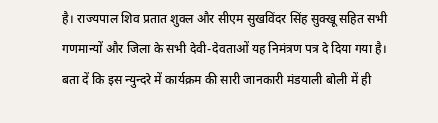है। राज्यपाल शिव प्रतात शुक्ल और सीएम सुखविंदर सिंह सुक्खू सहित सभी गणमान्यों और जिला के सभी देवी-देवताओं यह निमंत्रण पत्र दे दिया गया है। बता दें कि इस न्युन्दरे में कार्यक्रम की सारी जानकारी मंडयाली बोली में ही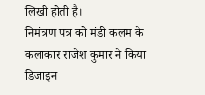लिखी होती है।
निमंत्रण पत्र को मंडी कलम के कलाकार राजेश कुमार ने किया डिजाइन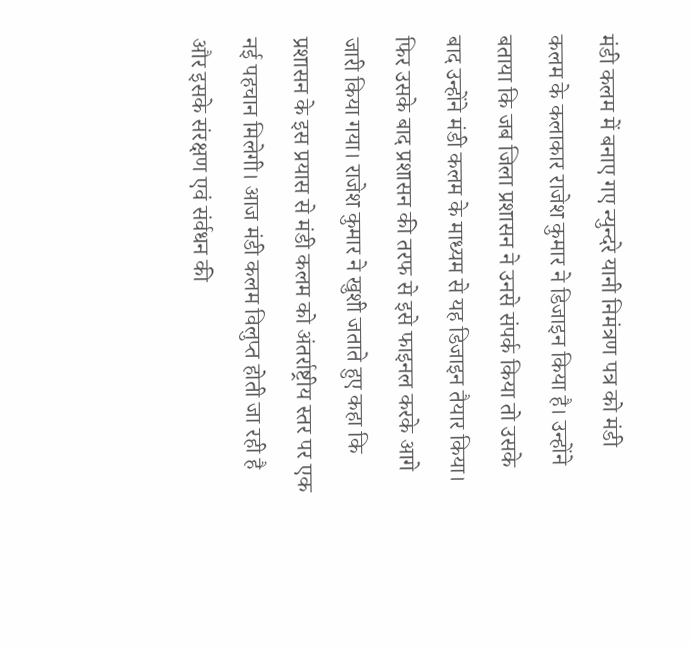मंडी कलम में बनाए गए न्युन्दरे यानी निमंत्रण पत्र को मंडी कलम के कलाकार राजेश कुमार ने डिजाइन किया है। उन्होंने बताया कि जब जिला प्रशासन ने उनसे संपर्क किया तो उसके बाद उन्होंने मंडी कलम के माध्यम से यह डिजाइन तैयार किया। फिर उसके बाद प्रशासन की तरफ से इसे फाइनल करके आगे जारी किया गया। राजेश कुमार ने खुशी जताते हुए कहा कि प्रशासन के इस प्रयास से मंडी कलम को अंतर्राष्ट्रीय स्तर पर एक नई पहचान मिलेगी। आज मंडी कलम विलुप्त होती जा रही है और इसके संरक्षण एवं संर्वधन की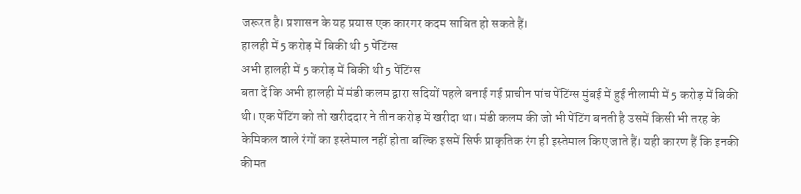जरूरत है। प्रशासन के यह प्रयास एक कारगर कदम साबित हो सकते हैं।
हालही में 5 करोड़ में बिकी थी 5 पेंटिंग्स
अभी हालही में 5 करोड़ में बिकी थी 5 पेंटिंग्स
बता दें कि अभी हालही में मंडी कलम द्वारा सदियों पहले बनाई गई प्राचीन पांच पेंटिंग्स मुंबई में हुई नीलामी में 5 करोड़ में बिकी थी। एक पेंटिंग को तो खरीददार ने तीन करोड़ में खरीदा था। मंडी कलम की जो भी पेंटिंग बनती है उसमें किसी भी तरह के केमिकल वाले रंगों का इस्तेमाल नहीं होता बल्कि इसमें सिर्फ प्राकृतिक रंग ही इस्तेमाल किए जाते हैं। यही कारण हैं कि इनकी कीमत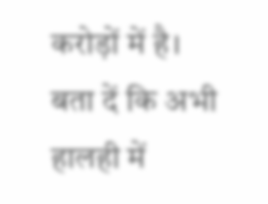करोड़ों में है।
बता दें कि अभी हालही में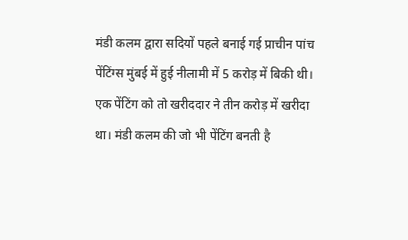मंडी कलम द्वारा सदियों पहले बनाई गई प्राचीन पांच पेंटिंग्स मुंबई में हुई नीलामी में 5 करोड़ में बिकी थी। एक पेंटिंग को तो खरीददार ने तीन करोड़ में खरीदा था। मंडी कलम की जो भी पेंटिंग बनती है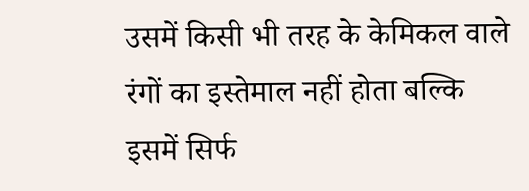उसमें किसी भी तरह के केमिकल वाले रंगों का इस्तेमाल नहीं होता बल्कि इसमें सिर्फ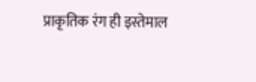प्राकृतिक रंग ही इस्तेमाल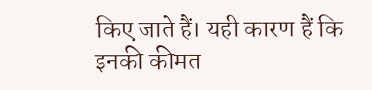किए जाते हैं। यही कारण हैं कि इनकी कीमत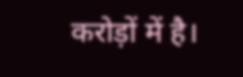करोड़ों में है।